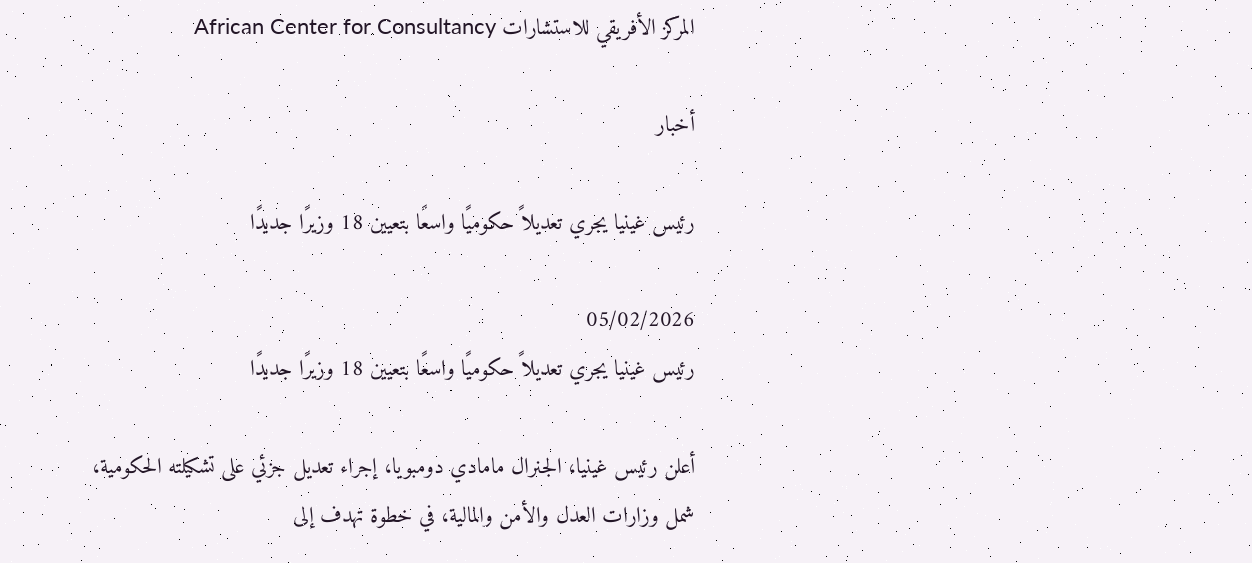المركز الأفريقي للاستشارات African Center for Consultancy

أخبار

رئيس غينيا يجري تعديلاً حكوميًا واسعًا بتعيين 18 وزيرًا جديدًا

05/02/2026
رئيس غينيا يجري تعديلاً حكوميًا واسعًا بتعيين 18 وزيرًا جديدًا

أعلن رئيس غينيا، الجنرال مامادي دومبويا، إجراء تعديل جزئي على تشكيلته الحكومية، شمل وزارات العدل والأمن والمالية، في خطوة تهدف إلى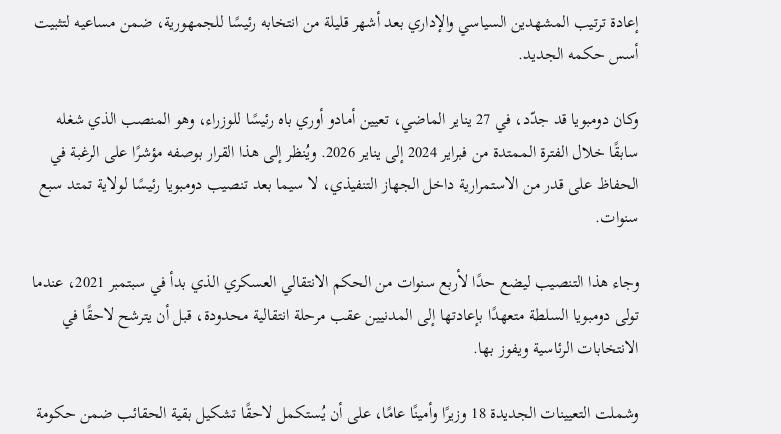إعادة ترتيب المشهدين السياسي والإداري بعد أشهر قليلة من انتخابه رئيسًا للجمهورية، ضمن مساعيه لتثبيت أسس حكمه الجديد.

وكان دومبويا قد جدّد، في 27 يناير الماضي، تعيين أمادو أوري باه رئيسًا للوزراء، وهو المنصب الذي شغله سابقًا خلال الفترة الممتدة من فبراير 2024 إلى يناير 2026. ويُنظر إلى هذا القرار بوصفه مؤشرًا على الرغبة في الحفاظ على قدر من الاستمرارية داخل الجهاز التنفيذي، لا سيما بعد تنصيب دومبويا رئيسًا لولاية تمتد سبع سنوات.

وجاء هذا التنصيب ليضع حدًا لأربع سنوات من الحكم الانتقالي العسكري الذي بدأ في سبتمبر 2021، عندما تولى دومبويا السلطة متعهدًا بإعادتها إلى المدنيين عقب مرحلة انتقالية محدودة، قبل أن يترشح لاحقًا في الانتخابات الرئاسية ويفوز بها.

وشملت التعيينات الجديدة 18 وزيرًا وأمينًا عامًا، على أن يُستكمل لاحقًا تشكيل بقية الحقائب ضمن حكومة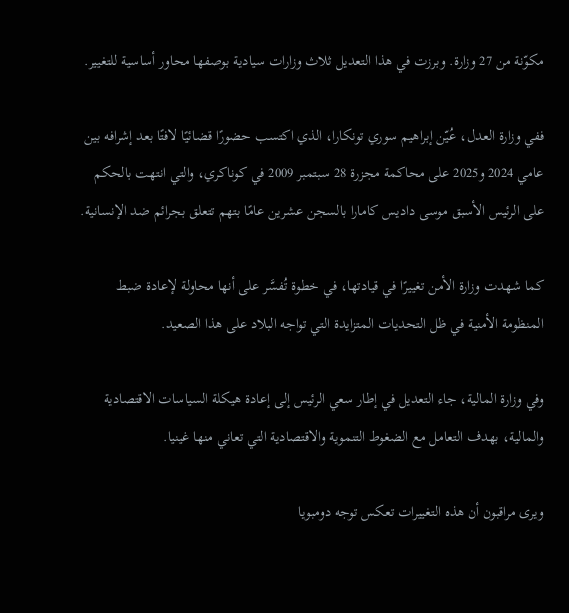مكوّنة من 27 وزارة. وبرزت في هذا التعديل ثلاث وزارات سيادية بوصفها محاور أساسية للتغيير.

ففي وزارة العدل، عُيّن إبراهيم سوري تونكارا، الذي اكتسب حضورًا قضائيًا لافتًا بعد إشرافه بين عامي 2024 و2025 على محاكمة مجزرة 28 سبتمبر 2009 في كوناكري، والتي انتهت بالحكم على الرئيس الأسبق موسى داديس كامارا بالسجن عشرين عامًا بتهم تتعلق بجرائم ضد الإنسانية.

كما شهدت وزارة الأمن تغييرًا في قيادتها، في خطوة تُفسَّر على أنها محاولة لإعادة ضبط المنظومة الأمنية في ظل التحديات المتزايدة التي تواجه البلاد على هذا الصعيد.

وفي وزارة المالية، جاء التعديل في إطار سعي الرئيس إلى إعادة هيكلة السياسات الاقتصادية والمالية، بهدف التعامل مع الضغوط التنموية والاقتصادية التي تعاني منها غينيا.

ويرى مراقبون أن هذه التغييرات تعكس توجه دومبويا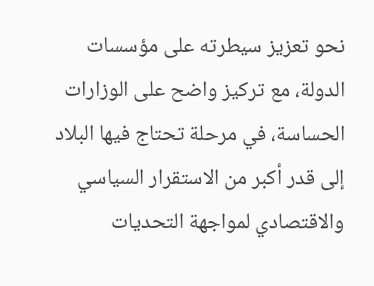نحو تعزيز سيطرته على مؤسسات الدولة، مع تركيز واضح على الوزارات الحساسة، في مرحلة تحتاج فيها البلاد إلى قدر أكبر من الاستقرار السياسي والاقتصادي لمواجهة التحديات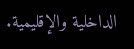الداخلية والإقليمية.